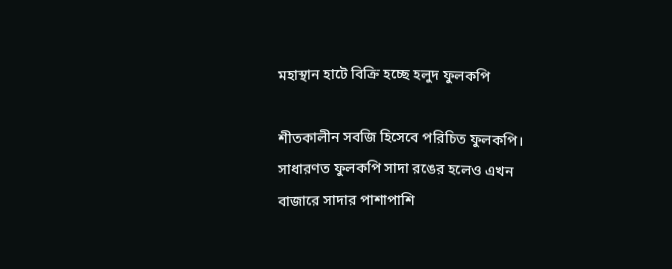মহাস্থান হাটে বিক্রি হচ্ছে হলুদ ফুলকপি

শীতকালীন সবজি হিসেবে পরিচিত ফুলকপি। সাধারণত ফুলকপি সাদা রঙের হলেও এখন বাজারে সাদার পাশাপাশি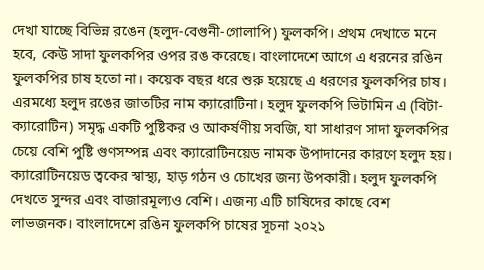দেখা যাচ্ছে বিভিন্ন রঙেন (হলুদ-বেগুনী-গোলাপি) ফুলকপি। প্রথম দেখাতে মনে হবে, কেউ সাদা ফুলকপির ওপর রঙ করেছে। বাংলাদেশে আগে এ ধরনের রঙিন ফুলকপির চাষ হতো না। কয়েক বছর ধরে শুরু হয়েছে এ ধরণের ফুলকপির চাষ।
এরমধ্যে হলুদ রঙের জাতটির নাম ক্যারোটিনা। হলুদ ফুলকপি ভিটামিন এ (বিটা-ক্যারোটিন) সমৃদ্ধ একটি পুষ্টিকর ও আকর্ষণীয় সবজি, যা সাধারণ সাদা ফুলকপির চেয়ে বেশি পুষ্টি গুণসম্পন্ন এবং ক্যারোটিনয়েড নামক উপাদানের কারণে হলুদ হয়। ক্যারোটিনয়েড ত্বকের স্বাস্থ্য, হাড় গঠন ও চোখের জন্য উপকারী। হলুদ ফুলকপি দেখতে সুন্দর এবং বাজারমূল্যও বেশি। এজন্য এটি চাষিদের কাছে বেশ লাভজনক। বাংলাদেশে রঙিন ফুলকপি চাষের সূচনা ২০২১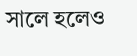সালে হলেও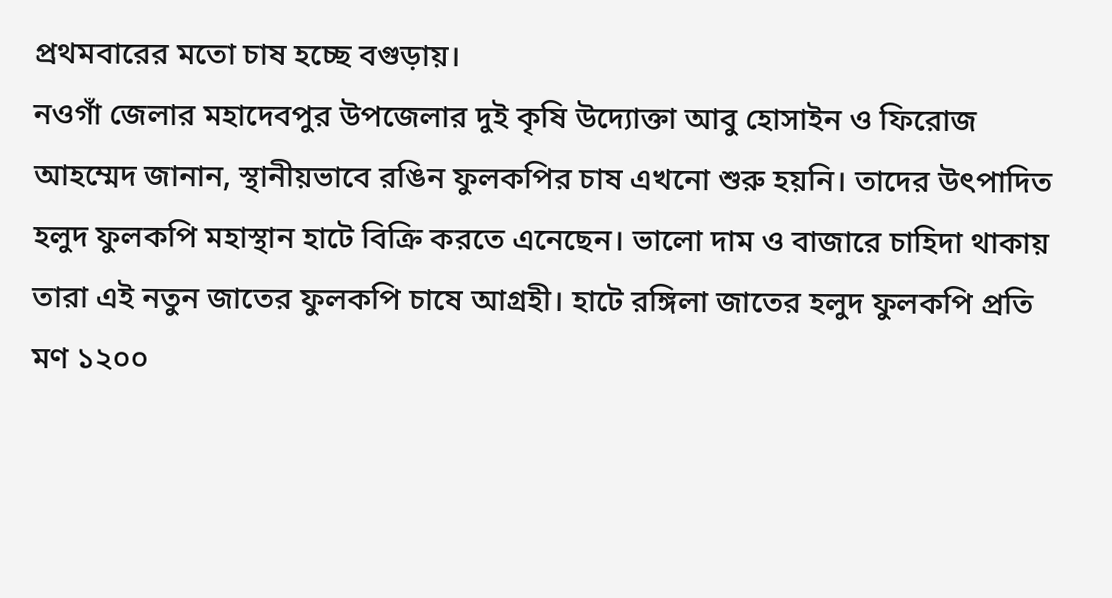প্রথমবারের মতো চাষ হচ্ছে বগুড়ায়।
নওগাঁ জেলার মহাদেবপুর উপজেলার দুই কৃষি উদ্যোক্তা আবু হোসাইন ও ফিরোজ আহম্মেদ জানান, স্থানীয়ভাবে রঙিন ফুলকপির চাষ এখনো শুরু হয়নি। তাদের উৎপাদিত হলুদ ফুলকপি মহাস্থান হাটে বিক্রি করতে এনেছেন। ভালো দাম ও বাজারে চাহিদা থাকায় তারা এই নতুন জাতের ফুলকপি চাষে আগ্রহী। হাটে রঙ্গিলা জাতের হলুদ ফুলকপি প্রতি মণ ১২০০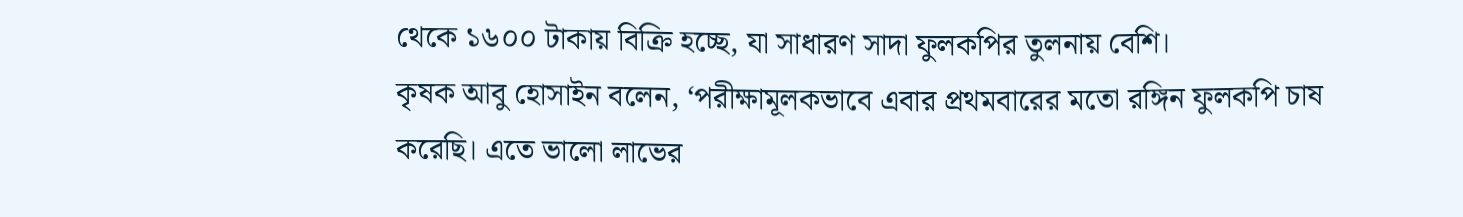থেকে ১৬০০ টাকায় বিক্রি হচ্ছে, যা সাধারণ সাদা ফুলকপির তুলনায় বেশি।
কৃষক আবু হোসাইন বলেন, ‘পরীক্ষামূলকভাবে এবার প্রথমবারের মতো রঙ্গিন ফুলকপি চাষ করেছি। এতে ভালো লাভের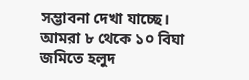সম্ভাবনা দেখা যাচ্ছে। আমরা ৮ থেকে ১০ বিঘা জমিতে হলুদ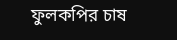ফুলকপির চাষ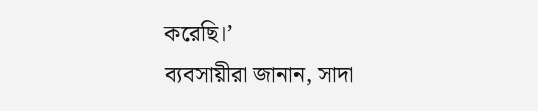করেছি।’
ব্যবসায়ীরা জানান, সাদা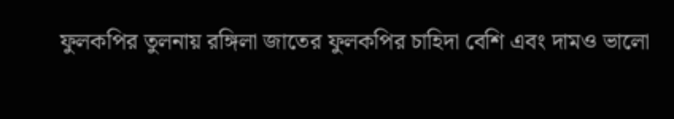ফুলকপির তুলনায় রঙ্গিলা জাতের ফুলকপির চাহিদা বেশি এবং দামও ভালো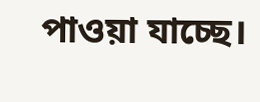পাওয়া যাচ্ছে।